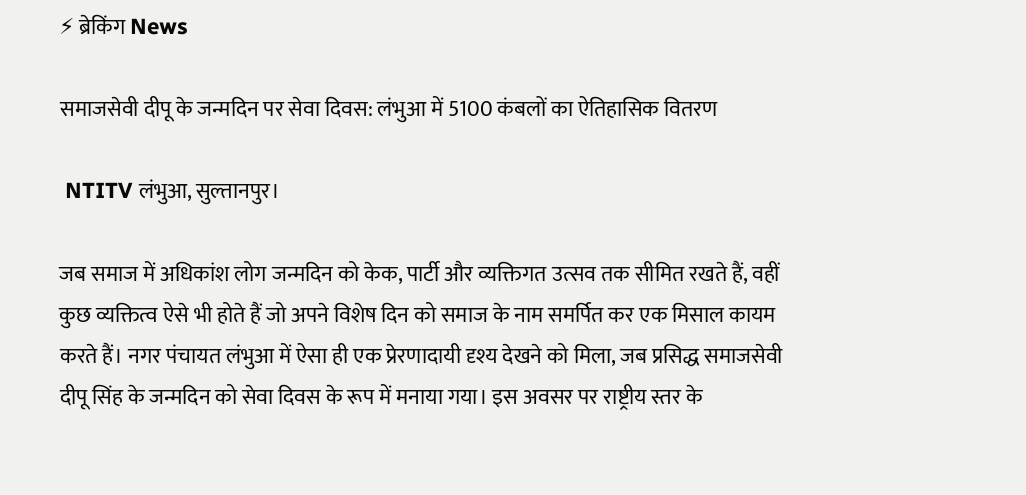⚡ ब्रेकिंग News

समाजसेवी दीपू के जन्मदिन पर सेवा दिवस: लंभुआ में 5100 कंबलों का ऐतिहासिक वितरण

 NTITV लंभुआ, सुल्तानपुर।

जब समाज में अधिकांश लोग जन्मदिन को केक, पार्टी और व्यक्तिगत उत्सव तक सीमित रखते हैं, वहीं कुछ व्यक्तित्व ऐसे भी होते हैं जो अपने विशेष दिन को समाज के नाम समर्पित कर एक मिसाल कायम करते हैं। नगर पंचायत लंभुआ में ऐसा ही एक प्रेरणादायी दृश्य देखने को मिला, जब प्रसिद्ध समाजसेवी दीपू सिंह के जन्मदिन को सेवा दिवस के रूप में मनाया गया। इस अवसर पर राष्ट्रीय स्तर के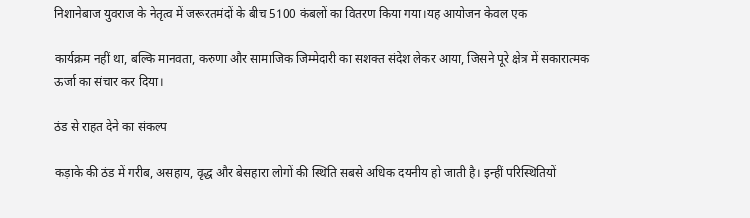निशानेबाज युवराज के नेतृत्व में जरूरतमंदों के बीच 5100 कंबलों का वितरण किया गया।यह आयोजन केवल एक

कार्यक्रम नहीं था, बल्कि मानवता, करुणा और सामाजिक जिम्मेदारी का सशक्त संदेश लेकर आया, जिसने पूरे क्षेत्र में सकारात्मक ऊर्जा का संचार कर दिया।

ठंड से राहत देने का संकल्प

कड़ाके की ठंड में गरीब, असहाय, वृद्ध और बेसहारा लोगों की स्थिति सबसे अधिक दयनीय हो जाती है। इन्हीं परिस्थितियों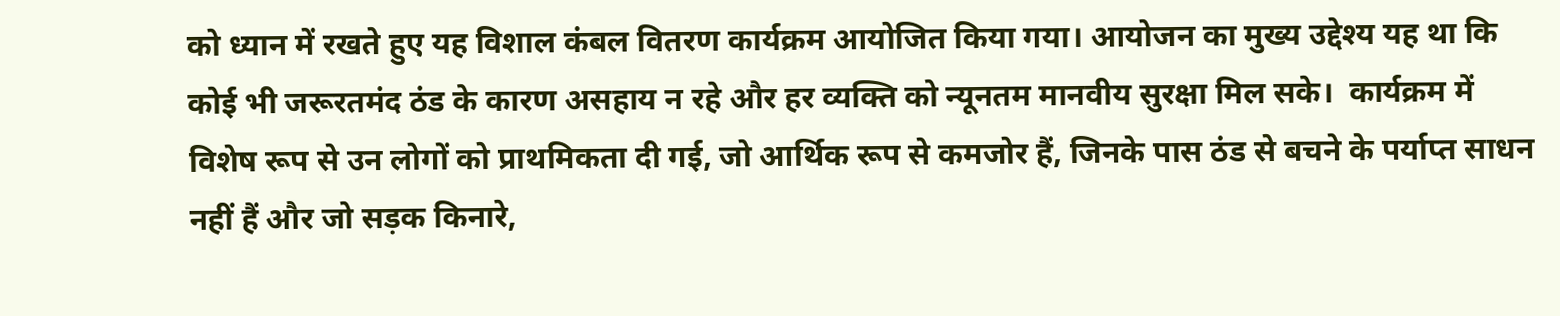को ध्यान में रखते हुए यह विशाल कंबल वितरण कार्यक्रम आयोजित किया गया। आयोजन का मुख्य उद्देश्य यह था कि कोई भी जरूरतमंद ठंड के कारण असहाय न रहे और हर व्यक्ति को न्यूनतम मानवीय सुरक्षा मिल सके।  कार्यक्रम में विशेष रूप से उन लोगों को प्राथमिकता दी गई, जो आर्थिक रूप से कमजोर हैं, जिनके पास ठंड से बचने के पर्याप्त साधन नहीं हैं और जो सड़क किनारे,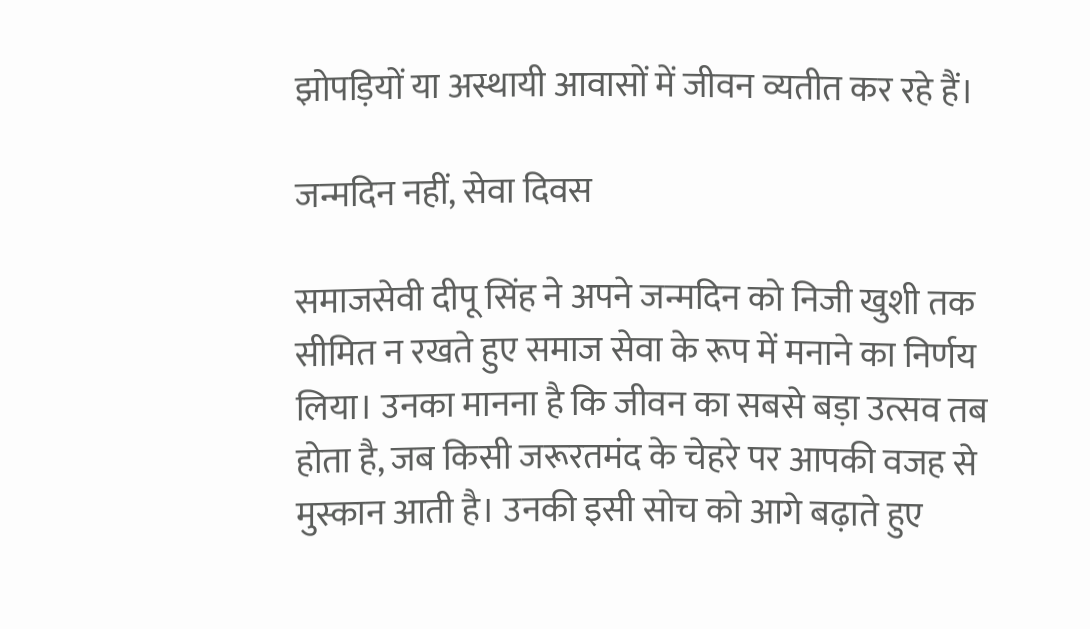झोपड़ियों या अस्थायी आवासों में जीवन व्यतीत कर रहे हैं।

जन्मदिन नहीं, सेवा दिवस

समाजसेवी दीपू सिंह ने अपने जन्मदिन को निजी खुशी तक सीमित न रखते हुए समाज सेवा के रूप में मनाने का निर्णय लिया। उनका मानना है कि जीवन का सबसे बड़ा उत्सव तब होता है, जब किसी जरूरतमंद के चेहरे पर आपकी वजह से मुस्कान आती है। उनकी इसी सोच को आगे बढ़ाते हुए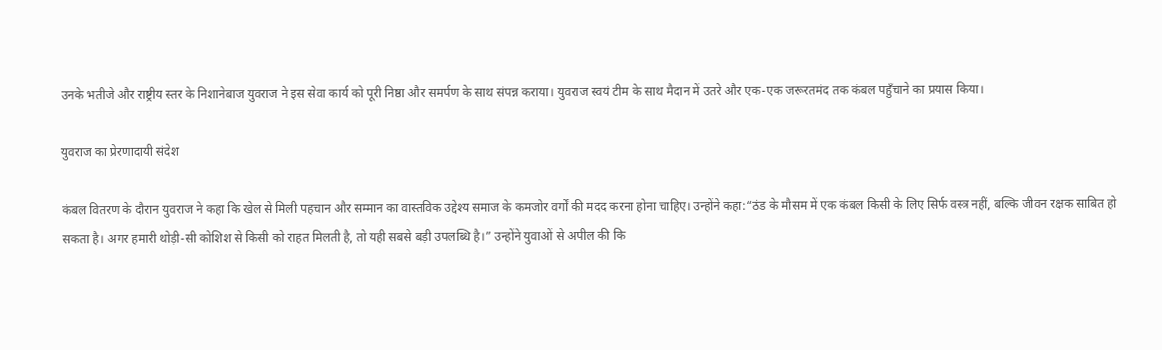उनके भतीजे और राष्ट्रीय स्तर के निशानेबाज युवराज ने इस सेवा कार्य को पूरी निष्ठा और समर्पण के साथ संपन्न कराया। युवराज स्वयं टीम के साथ मैदान में उतरे और एक-एक जरूरतमंद तक कंबल पहुँचाने का प्रयास किया।

युवराज का प्रेरणादायी संदेश

कंबल वितरण के दौरान युवराज ने कहा कि खेल से मिली पहचान और सम्मान का वास्तविक उद्देश्य समाज के कमजोर वर्गों की मदद करना होना चाहिए। उन्होंने कहा:“ठंड के मौसम में एक कंबल किसी के लिए सिर्फ वस्त्र नहीं, बल्कि जीवन रक्षक साबित हो सकता है। अगर हमारी थोड़ी-सी कोशिश से किसी को राहत मिलती है, तो यही सबसे बड़ी उपलब्धि है।” उन्होंने युवाओं से अपील की कि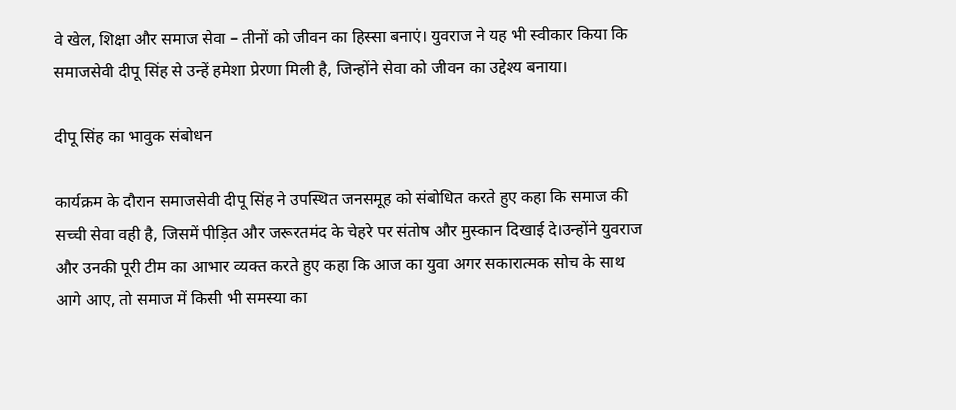वे खेल, शिक्षा और समाज सेवा – तीनों को जीवन का हिस्सा बनाएं। युवराज ने यह भी स्वीकार किया कि समाजसेवी दीपू सिंह से उन्हें हमेशा प्रेरणा मिली है, जिन्होंने सेवा को जीवन का उद्देश्य बनाया।

दीपू सिंह का भावुक संबोधन

कार्यक्रम के दौरान समाजसेवी दीपू सिंह ने उपस्थित जनसमूह को संबोधित करते हुए कहा कि समाज की सच्ची सेवा वही है, जिसमें पीड़ित और जरूरतमंद के चेहरे पर संतोष और मुस्कान दिखाई दे।उन्होंने युवराज और उनकी पूरी टीम का आभार व्यक्त करते हुए कहा कि आज का युवा अगर सकारात्मक सोच के साथ आगे आए, तो समाज में किसी भी समस्या का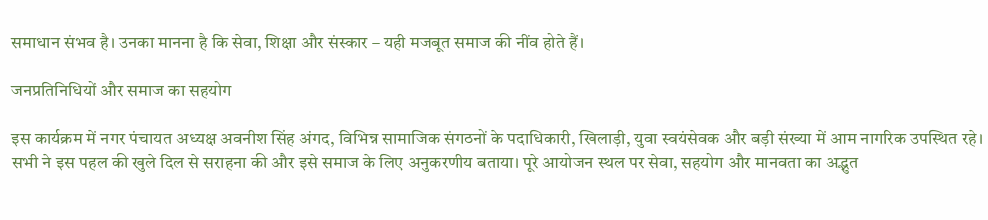समाधान संभव है। उनका मानना है कि सेवा, शिक्षा और संस्कार – यही मजबूत समाज की नींव होते हैं।

जनप्रतिनिधियों और समाज का सहयोग

इस कार्यक्रम में नगर पंचायत अध्यक्ष अवनीश सिंह अंगद, विभिन्न सामाजिक संगठनों के पदाधिकारी, खिलाड़ी, युवा स्वयंसेवक और बड़ी संख्या में आम नागरिक उपस्थित रहे। सभी ने इस पहल की खुले दिल से सराहना की और इसे समाज के लिए अनुकरणीय बताया। पूरे आयोजन स्थल पर सेवा, सहयोग और मानवता का अद्भुत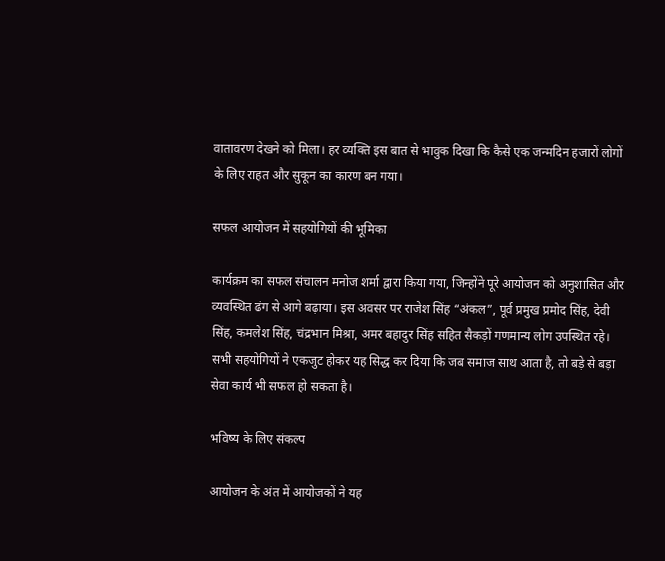वातावरण देखने को मिला। हर व्यक्ति इस बात से भावुक दिखा कि कैसे एक जन्मदिन हजारों लोगों के लिए राहत और सुकून का कारण बन गया।

सफल आयोजन में सहयोगियों की भूमिका

कार्यक्रम का सफल संचालन मनोज शर्मा द्वारा किया गया, जिन्होंने पूरे आयोजन को अनुशासित और व्यवस्थित ढंग से आगे बढ़ाया। इस अवसर पर राजेश सिंह “अंकल”, पूर्व प्रमुख प्रमोद सिंह, देवी सिंह, कमलेश सिंह, चंद्रभान मिश्रा, अमर बहादुर सिंह सहित सैकड़ों गणमान्य लोग उपस्थित रहे। सभी सहयोगियों ने एकजुट होकर यह सिद्ध कर दिया कि जब समाज साथ आता है, तो बड़े से बड़ा सेवा कार्य भी सफल हो सकता है।

भविष्य के लिए संकल्प

आयोजन के अंत में आयोजकों ने यह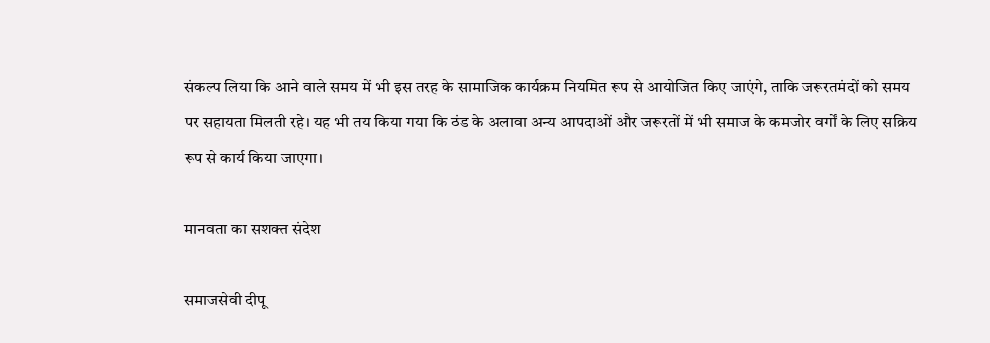संकल्प लिया कि आने वाले समय में भी इस तरह के सामाजिक कार्यक्रम नियमित रूप से आयोजित किए जाएंगे, ताकि जरूरतमंदों को समय पर सहायता मिलती रहे। यह भी तय किया गया कि ठंड के अलावा अन्य आपदाओं और जरूरतों में भी समाज के कमजोर वर्गों के लिए सक्रिय रूप से कार्य किया जाएगा।

मानवता का सशक्त संदेश

समाजसेवी दीपू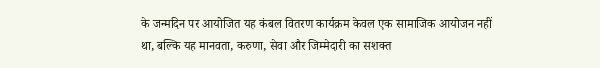के जन्मदिन पर आयोजित यह कंबल वितरण कार्यक्रम केवल एक सामाजिक आयोजन नहीं था, बल्कि यह मानवता, करुणा, सेवा और जिम्मेदारी का सशक्त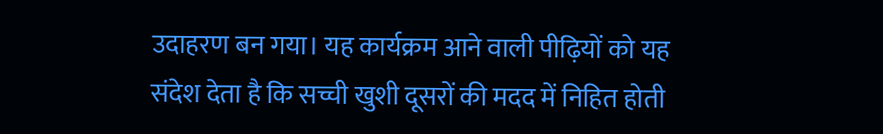उदाहरण बन गया। यह कार्यक्रम आने वाली पीढ़ियों को यह संदेश देता है कि सच्ची खुशी दूसरों की मदद में निहित होती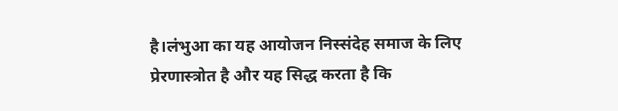है।लंभुआ का यह आयोजन निस्संदेह समाज के लिए प्रेरणास्त्रोत है और यह सिद्ध करता है कि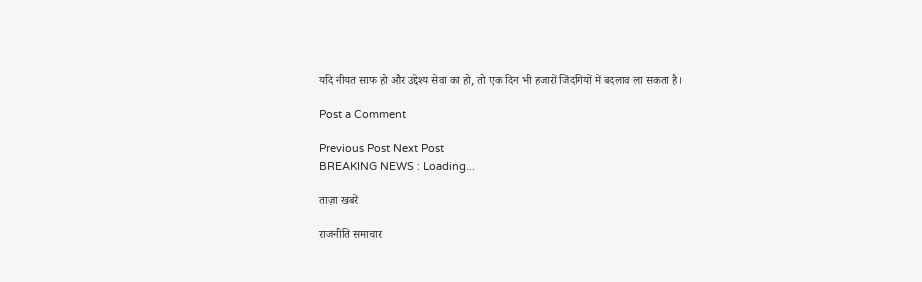यदि नीयत साफ हो और उद्देश्य सेवा का हो, तो एक दिन भी हजारों जिंदगियों में बदलाव ला सकता है।

Post a Comment

Previous Post Next Post
BREAKING NEWS : Loading...

ताज़ा खबरें

राजनीति समाचार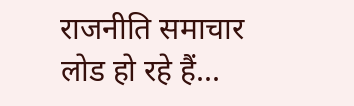राजनीति समाचार लोड हो रहे हैं...